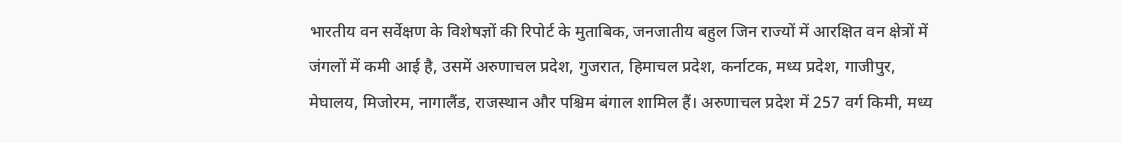भारतीय वन सर्वेक्षण के विशेषज्ञों की रिपोर्ट के मुताबिक, जनजातीय बहुल जिन राज्यों में आरक्षित वन क्षेत्रों में जंगलों में कमी आई है, उसमें अरुणाचल प्रदेश, गुजरात, हिमाचल प्रदेश, कर्नाटक, मध्य प्रदेश, गाजीपुर, मेघालय, मिजोरम, नागालैंड, राजस्थान और पश्चिम बंगाल शामिल हैं। अरुणाचल प्रदेश में 257 वर्ग किमी, मध्य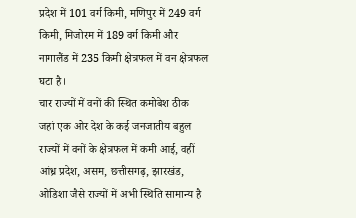प्रदेश में 101 वर्ग किमी, मणिपुर में 249 वर्ग किमी, मिजोरम में 189 वर्ग किमी और नागालैंड में 235 किमी क्षेत्रफल में वन क्षेत्रफल घटा है।
चार राज्यों में वनों की स्थित कमोबेश ठीक
जहां एक ओर देश के कई जनजातीय बहुल राज्यों में वनों के क्षेत्रफल में कमी आई, वहीं आंध्र प्रदेश, असम, छत्तीसगढ़, झारखंड, ओडिशा जैसे राज्यों में अभी स्थिति सामान्य है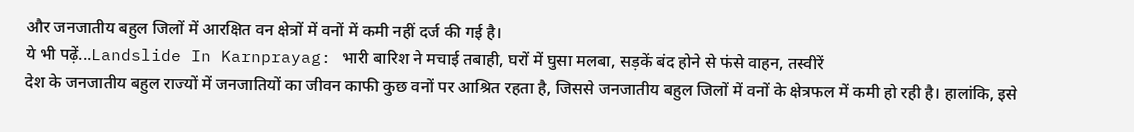और जनजातीय बहुल जिलों में आरक्षित वन क्षेत्रों में वनों में कमी नहीं दर्ज की गई है।
ये भी पढ़ें...Landslide In Karnprayag: भारी बारिश ने मचाई तबाही, घरों में घुसा मलबा, सड़कें बंद होने से फंसे वाहन, तस्वीरें
देश के जनजातीय बहुल राज्यों में जनजातियों का जीवन काफी कुछ वनों पर आश्रित रहता है, जिससे जनजातीय बहुल जिलों में वनों के क्षेत्रफल में कमी हो रही है। हालांकि, इसे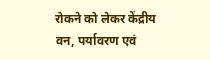रोकने को लेकर केंद्रीय वन, पर्यावरण एवं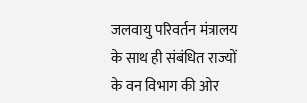जलवायु परिवर्तन मंत्रालय के साथ ही संबंधित राज्यों के वन विभाग की ओर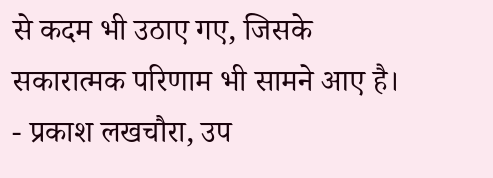से कदम भी उठाए गए, जिसके सकारात्मक परिणाम भी सामने आए है। - प्रकाश लखचौरा, उप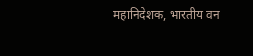महानिदेशक, भारतीय वन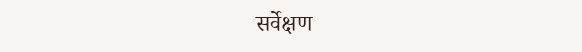सर्वेक्षण